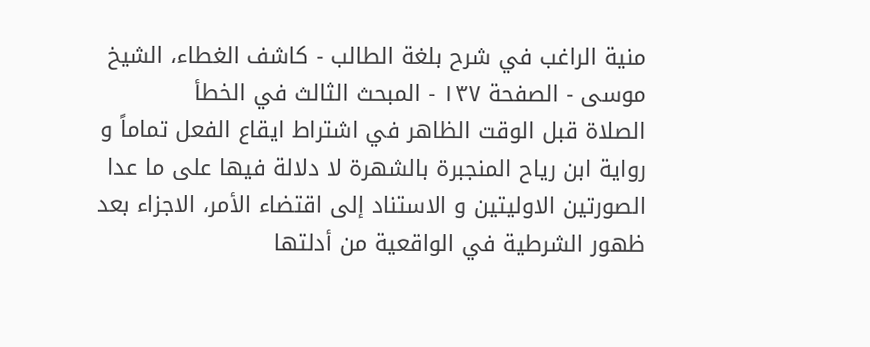منية الراغب في شرح بلغة الطالب - كاشف الغطاء، الشيخ موسی - الصفحة ١٣٧ - المبحث الثالث في الخطأ
الصلاة قبل الوقت الظاهر في اشتراط ايقاع الفعل تماماً و رواية ابن رياح المنجبرة بالشهرة لا دلالة فيها على ما عدا الصورتين الاوليتين و الاستناد إلى اقتضاء الأمر، الاجزاء بعد ظهور الشرطية في الواقعية من أدلتها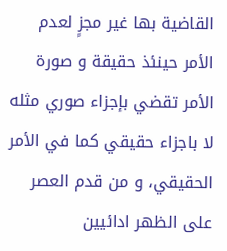القاضية بها غير مجزٍ لعدم الأمر حينئذ حقيقة و صورة الأمر تقضي بإجزاء صوري مثله لا باجزاء حقيقي كما في الأمر الحقيقي، و من قدم العصر على الظهر ادائيين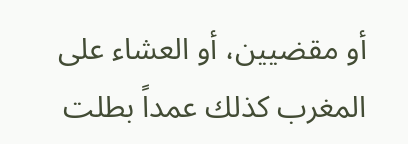أو مقضيين، أو العشاء على المغرب كذلك عمداً بطلت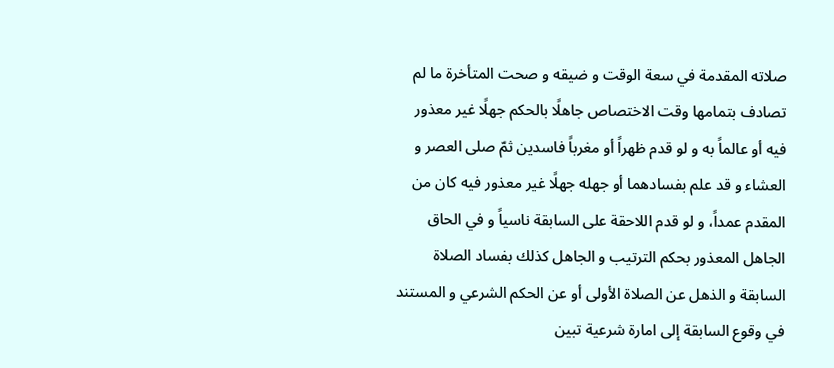صلاته المقدمة في سعة الوقت و ضيقه و صحت المتأخرة ما لم تصادف بتمامها وقت الاختصاص جاهلًا بالحكم جهلًا غير معذور فيه أو عالماً به و لو قدم ظهراً أو مغرباً فاسدين ثمّ صلى العصر و العشاء و قد علم بفسادهما أو جهله جهلًا غير معذور فيه كان من المقدم عمداً، و لو قدم اللاحقة على السابقة ناسياً و في الحاق الجاهل المعذور بحكم الترتيب و الجاهل كذلك بفساد الصلاة السابقة و الذهل عن الصلاة الأولى أو عن الحكم الشرعي و المستند في وقوع السابقة إلى امارة شرعية تبين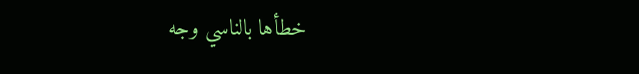خطأها بالناسي وجه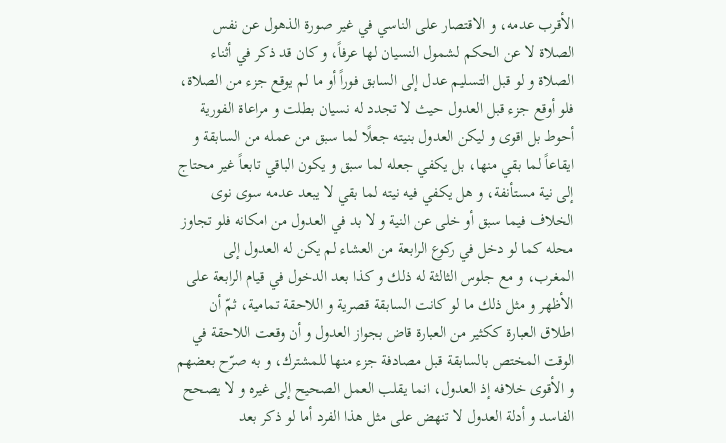الأقرب عدمه، و الاقتصار على الناسي في غير صورة الذهول عن نفس الصلاة لا عن الحكم لشمول النسيان لها عرفاً، و كان قد ذكر في أثناء الصلاة و لو قبل التسليم عدل إلى السابق فوراً أو ما لم يوقع جزء من الصلاة، فلو أوقع جزء قبل العدول حيث لا تجدد له نسيان بطلت و مراعاة الفورية أحوط بل اقوى و ليكن العدول بنيته جعلًا لما سبق من عمله من السابقة و ايقاعاً لما بقي منها، بل يكفي جعله لما سبق و يكون الباقي تابعاً غير محتاج إلى نية مستأنفة، و هل يكفي فيه نيته لما بقي لا يبعد عدمه سوى نوى الخلاف فيما سبق أو خلى عن النية و لا بد في العدول من امكانه فلو تجاوز محله كما لو دخل في ركوع الرابعة من العشاء لم يكن له العدول إلى المغرب، و مع جلوس الثالثة له ذلك و كذا بعد الدخول في قيام الرابعة على الأظهر و مثل ذلك ما لو كانت السابقة قصرية و اللاحقة تمامية، ثمّ أن اطلاق العبارة ككثير من العبارة قاض بجواز العدول و أن وقعت اللاحقة في الوقت المختص بالسابقة قبل مصادفة جزء منها للمشترك، و به صرّح بعضهم و الأقوى خلافه إذ العدول، انما يقلب العمل الصحيح إلى غيره و لا يصحح الفاسد و أدلة العدول لا تنهض على مثل هذا الفرد أما لو ذكر بعد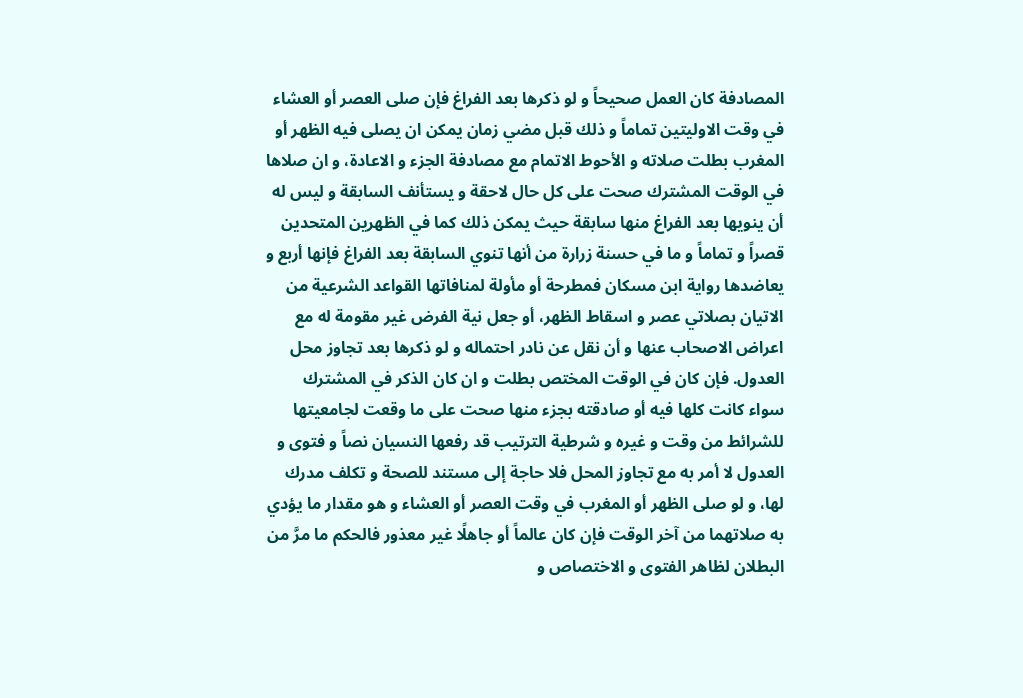المصادفة كان العمل صحيحاً و لو ذكرها بعد الفراغ فإن صلى العصر أو العشاء في وقت الاوليتين تماماً و ذلك قبل مضي زمان يمكن ان يصلى فيه الظهر أو المغرب بطلت صلاته و الأحوط الاتمام مع مصادفة الجزء و الاعادة، و ان صلاها في الوقت المشترك صحت على كل حال لاحقة و يستأنف السابقة و ليس له أن ينويها بعد الفراغ منها سابقة حيث يمكن ذلك كما في الظهرين المتحدين قصراً و تماماً و ما في حسنة زرارة من أنها تنوي السابقة بعد الفراغ فإنها أربع و يعاضدها رواية ابن مسكان فمطرحة أو مأولة لمنافاتها القواعد الشرعية من الاتيان بصلاتي عصر و اسقاط الظهر، أو جعل نية الفرض غير مقومة له مع اعراض الاصحاب عنها و أن نقل عن نادر احتماله و لو ذكرها بعد تجاوز محل العدول. فإن كان في الوقت المختص بطلت و ان كان الذكر في المشترك سواء كانت كلها فيه أو صادقته بجزء منها صحت على ما وقعت لجامعيتها للشرائط من وقت و غيره و شرطية الترتيب قد رفعها النسيان نصاً و فتوى و العدول لا أمر به مع تجاوز المحل فلا حاجة إلى مستند للصحة و تكلف مدرك لها، و لو صلى الظهر أو المغرب في وقت العصر أو العشاء و هو مقدار ما يؤدي به صلاتهما من آخر الوقت فإن كان عالماً أو جاهلًا غير معذور فالحكم ما مرَّ من البطلان لظاهر الفتوى و الاختصاص و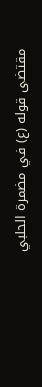مقتضى قوله (ع) في مضمرة الحلبي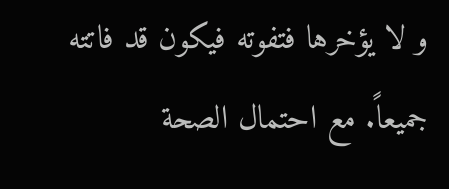و لا يؤخرها فتفوته فيكون قد فاتته جميعاً. مع احتمال الصحة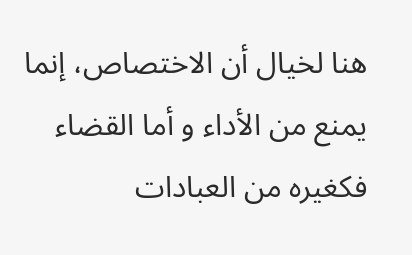هنا لخيال أن الاختصاص، إنما يمنع من الأداء و أما القضاء فكغيره من العبادات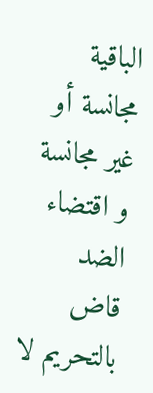الباقية مجانسة أو غير مجانسة و اقتضاء الضد قاض بالتحريم لا